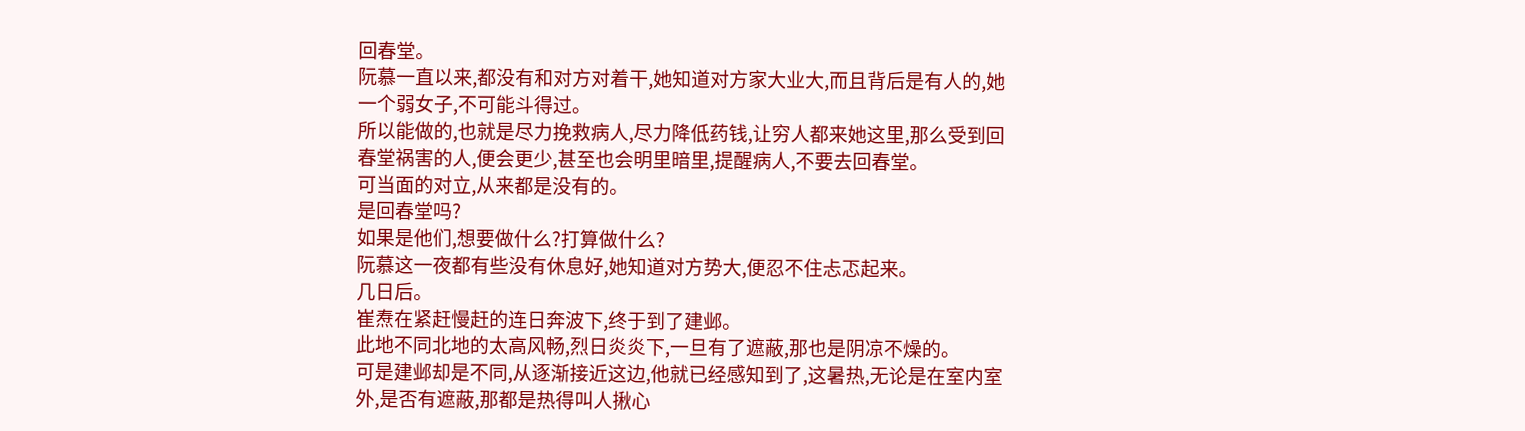回春堂。
阮慕一直以来,都没有和对方对着干,她知道对方家大业大,而且背后是有人的,她一个弱女子,不可能斗得过。
所以能做的,也就是尽力挽救病人,尽力降低药钱,让穷人都来她这里,那么受到回春堂祸害的人,便会更少,甚至也会明里暗里,提醒病人,不要去回春堂。
可当面的对立,从来都是没有的。
是回春堂吗?
如果是他们,想要做什么?打算做什么?
阮慕这一夜都有些没有休息好,她知道对方势大,便忍不住忐忑起来。
几日后。
崔焘在紧赶慢赶的连日奔波下,终于到了建邺。
此地不同北地的太高风畅,烈日炎炎下,一旦有了遮蔽,那也是阴凉不燥的。
可是建邺却是不同,从逐渐接近这边,他就已经感知到了,这暑热,无论是在室内室外,是否有遮蔽,那都是热得叫人揪心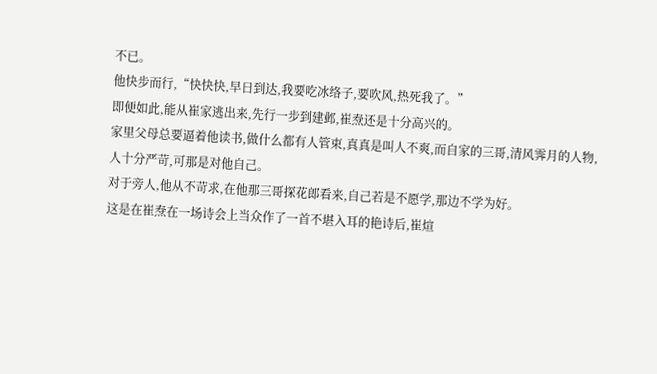不已。
他快步而行,“快快快,早日到达,我要吃冰络子,要吹风,热死我了。”
即便如此,能从崔家逃出来,先行一步到建邺,崔焘还是十分高兴的。
家里父母总要逼着他读书,做什么都有人管束,真真是叫人不爽,而自家的三哥,清风霁月的人物,人十分严苛,可那是对他自己。
对于旁人,他从不苛求,在他那三哥探花郎看来,自己若是不愿学,那边不学为好。
这是在崔焘在一场诗会上当众作了一首不堪入耳的艳诗后,崔煊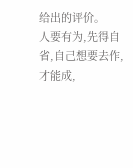给出的评价。
人要有为,先得自省,自己想要去作,才能成,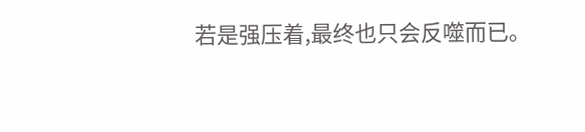若是强压着,最终也只会反噬而已。